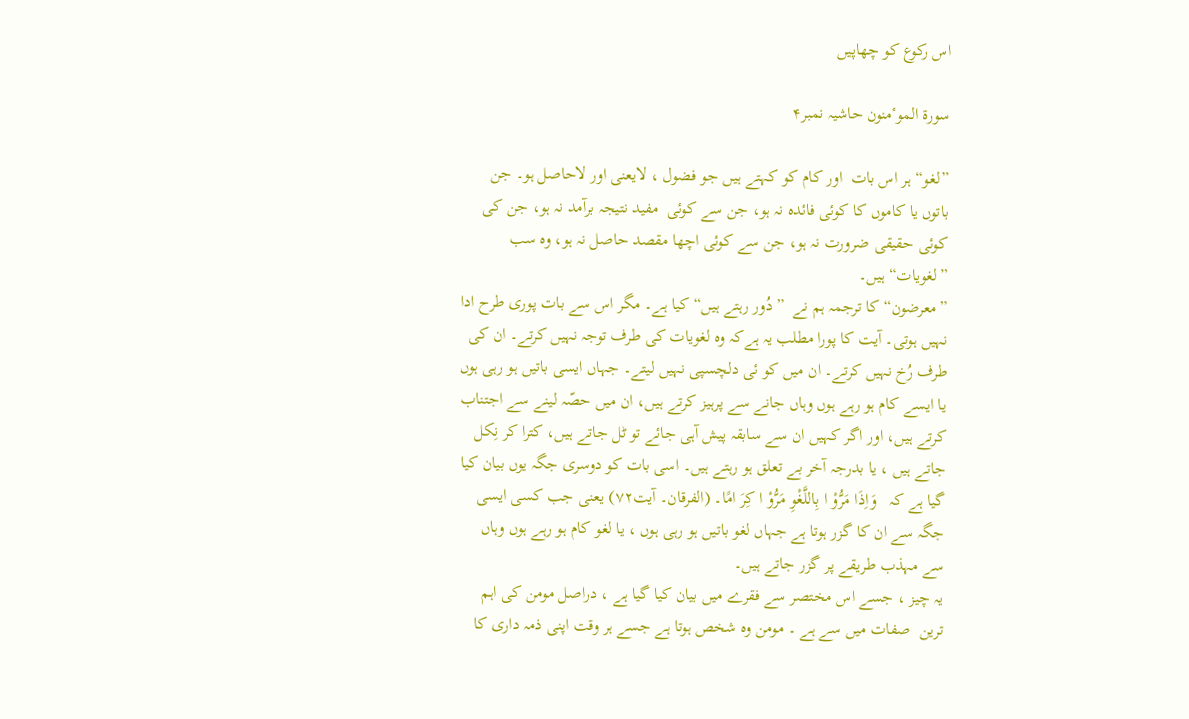اس رکوع کو چھاپیں

سورة الموٴمنون حاشیہ نمبر۴

”لغو“ ہر اس بات  اور کام کو کہتے ہیں جو فضول ، لایعنی اور لاحاصل ہو۔ جن باتوں یا کاموں کا کوئی فائدہ نہ ہو، جن سے کوئی  مفید نتیجہ برآمد نہ ہو، جن کی کوئی حقیقی ضرورت نہ ہو، جن سے کوئی اچھا مقصد حاصل نہ ہو، وہ سب ”لغویات“ ہیں۔
”معرضون“ کا ترجمہ ہم نے  ”دُور رہتے ہیں“ کیا ہے۔ مگر اس سے بات پوری طرح ادا نہیں ہوتی۔ آیت کا پورا مطلب یہ ہےکہ وہ لغویات کی طرف توجہ نہیں کرتے۔ ان کی طرف رُخ نہیں کرتے۔ ان میں کو ئی دلچسپی نہیں لیتے۔ جہاں ایسی باتیں ہو رہی ہوں یا ایسے کام ہو رہے ہوں وہاں جانے سے پرہیز کرتے ہیں، ان میں حصّہ لینے سے اجتناب کرتے ہیں، اور اگر کہیں ان سے سابقہ پیش آہی جائے تو ٹل جاتے ہیں، کترا کر نِکل جاتے ہیں ، یا بدرجہ آخر بے تعلق ہو رہتے ہیں۔ اسی بات کو دوسری جگہ یوں بیان کیا گیا ہے کہ   وَاِذَا مَرُّوْ ا بِاللَّغْوِ مَرُّوْ ا کِرَ امًا۔ (الفرقان۔ آیت۷۲) یعنی جب کسی ایسی جگہ سے ان کا گزر ہوتا ہے جہاں لغو باتیں ہو رہی ہوں ، یا لغو کام ہو رہے ہوں وہاں سے مہذب طریقے پر گزر جاتے ہیں۔
یہ چیز ، جسے اس مختصر سے فقرے میں بیان کیا گیا ہے ، دراصل مومن کی اہم ترین  صفات میں سے ہے ۔ مومن وہ شخص ہوتا ہے جسے ہر وقت اپنی ذمہ داری کا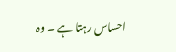احساس رہتا ہے ۔ وہ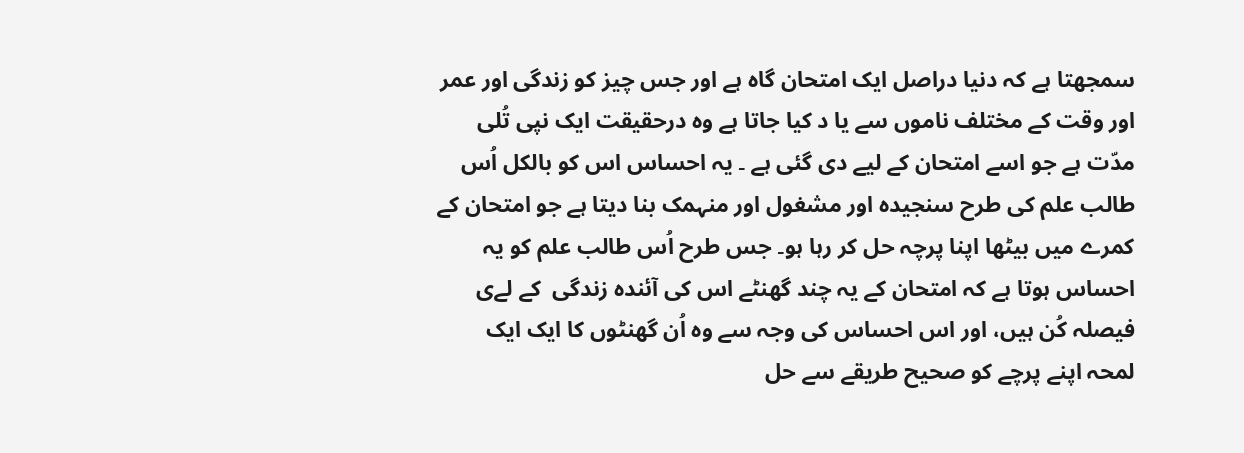سمجھتا ہے کہ دنیا دراصل ایک امتحان گاہ ہے اور جس چیز کو زندگی اور عمر اور وقت کے مختلف ناموں سے یا د کیا جاتا ہے وہ درحقیقت ایک نپی تُلی مدّت ہے جو اسے امتحان کے لیے دی گئی ہے ۔ یہ احساس اس کو بالکل اُس طالب علم کی طرح سنجیدہ اور مشغول اور منہمک بنا دیتا ہے جو امتحان کے کمرے میں بیٹھا اپنا پرچہ حل کر رہا ہو۔ جس طرح اُس طالب علم کو یہ احساس ہوتا ہے کہ امتحان کے یہ چند گھنٹے اس کی آئندہ زندگی  کے لےی فیصلہ کُن ہیں، اور اس احساس کی وجہ سے وہ اُن گھنٹوں کا ایک ایک لمحہ اپنے پرچے کو صحیح طریقے سے حل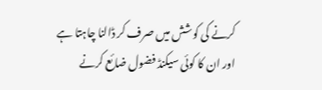کرنے کی کوشش میں صرف کر ڈالنا چاہتا ہے اور ان کا کوئی سیکنڈ فضول ضائع کرنے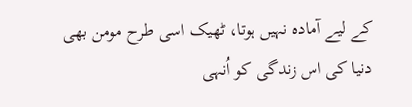کے لیے آمادہ نہیں ہوتا، ٹھیک اسی طرح مومن بھی دنیا کی اس زندگی کو اُنہی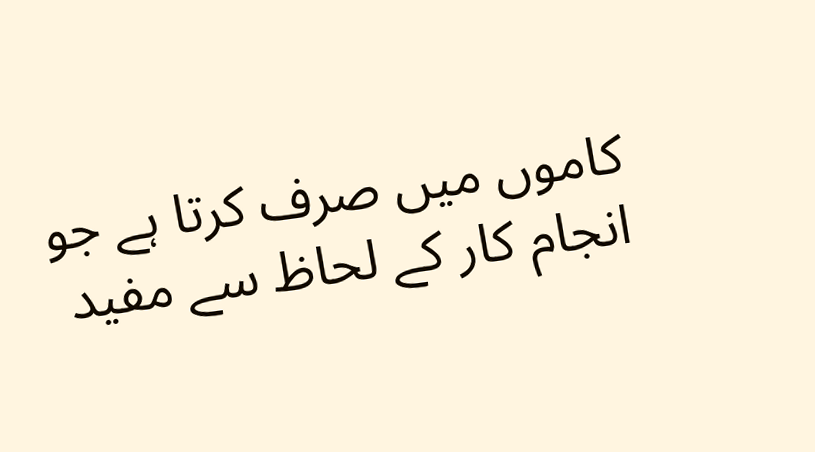کاموں میں صرف کرتا ہے جو انجام کار کے لحاظ سے مفید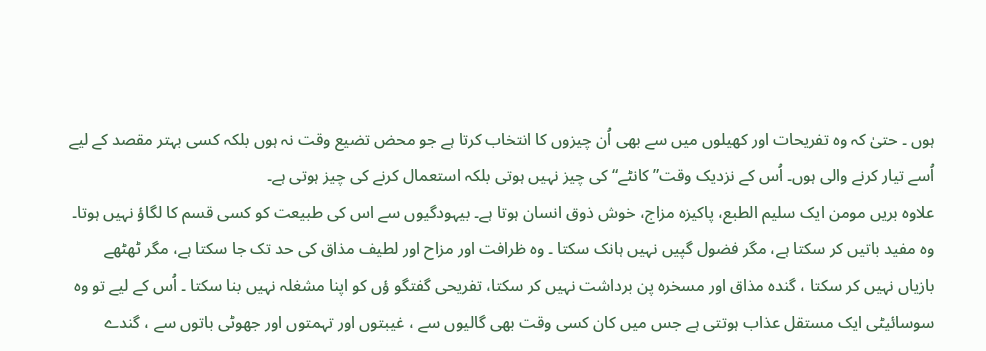ہوں ۔ حتیٰ کہ وہ تفریحات اور کھیلوں میں سے بھی اُن چیزوں کا انتخاب کرتا ہے جو محض تضیع وقت نہ ہوں بلکہ کسی بہتر مقصد کے لیے اُسے تیار کرنے والی ہوں۔ اُس کے نزدیک وقت”کانٹے“ کی چیز نہیں ہوتی بلکہ استعمال کرنے کی چیز ہوتی ہے۔
علاوہ بریں مومن ایک سلیم الطبع، پاکیزہ مزاج، خوش ذوق انسان ہوتا ہے۔ بیہودگیوں سے اس کی طبیعت کو کسی قسم کا لگاؤ نہیں ہوتا۔ وہ مفید باتیں کر سکتا ہے، مگر فضول گپیں نہیں ہانک سکتا ۔ وہ ظرافت اور مزاح اور لطیف مذاق کی حد تک جا سکتا ہے، مگر ٹھٹھے بازیاں نہیں کر سکتا ، گندہ مذاق اور مسخرہ پن برداشت نہیں کر سکتا، تفریحی گفتگو ؤں کو اپنا مشغلہ نہیں بنا سکتا ۔ اُس کے لیے تو وہ سوسائیٹی ایک مستقل عذاب ہوتتی ہے جس میں کان کسی وقت بھی گالیوں سے ، غیبتوں اور تہمتوں اور جھوٹی باتوں سے ، گندے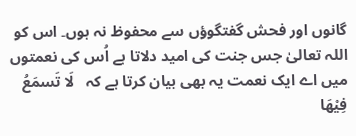گانوں اور فحش گفتگوؤں سے محفوظ نہ ہوں۔ اس کو اللہ تعالیٰ جس جنت کی امید دلاتا ہے اُس کی نعمتوں میں اے ایک نعمت یہ بھی بیان کرتا ہے کہ   لَا تَسمَعُ فِیْھَا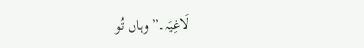لَاغِیَہ۔”وہاں تُو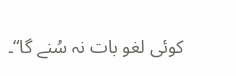کوئی لغو بات نہ سُنے گا“۔